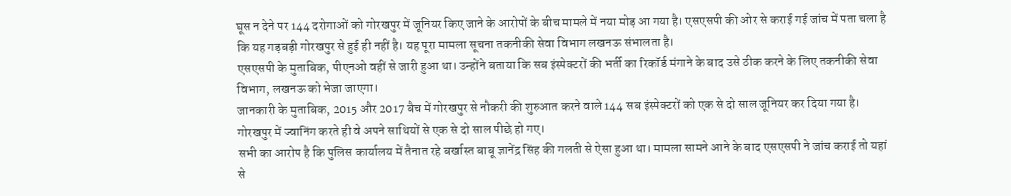घूस न देने पर 144 दरोगाओं को गोरखपुर में जूनियर किए जाने के आरोपों के बीच मामले में नया मोड़ आ गया है। एसएसपी की ओर से कराई गई जांच में पता चला है कि यह गड़बड़ी गोरखपुर से हुई ही नहीं है। यह पूरा मामला सूचना तकनीकी सेवा विभाग लखनऊ संभालता है।
एसएसपी के मुताबिक, पीएनओ वहीं से जारी हुआ था। उन्होंने बताया कि सब इंस्पेक्टरों की भर्ती का रिकॉर्ड मंगाने के बाद उसे ठीक करने के लिए तकनीकी सेवा विभाग, लखनऊ को भेजा जाएगा।
जानकारी के मुताबिक, 2015 और 2017 बैच में गोरखपुर से नौकरी की शुरुआत करने वाले 144 सब इंस्पेक्टरों को एक से दो साल जूनियर कर दिया गया है। गोरखपुर में ज्वानिंग करते ही वे अपने साथियों से एक से दो साल पीछे हो गए।
सभी का आरोप है कि पुलिस कार्यालय में तैनात रहे बर्खास्त बाबू ज्ञानेंद्र सिंह की गलती से ऐसा हुआ था। मामला सामने आने के बाद एसएसपी ने जांच कराई तो यहां से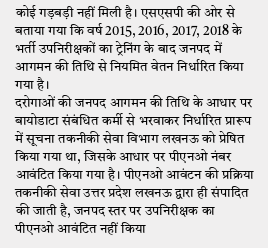कोई गड़बड़ी नहीं मिली है। एसएसपी की ओर से बताया गया कि वर्ष 2015, 2016, 2017, 2018 के भर्ती उपनिरीक्षकों का ट्रेनिंग के बाद जनपद में आगमन की तिथि से नियमित वेतन निर्धारित किया गया है।
दरोगाओं की जनपद आगमन की तिथि के आधार पर बायोडाटा संबंधित कर्मी से भरवाकर निर्धारित प्रारूप में सूचना तकनीकी सेवा विभाग लखनऊ को प्रेषित किया गया था, जिसके आधार पर पीएनओ नंबर आवंटित किया गया है। पीएनओ आवंटन की प्रक्रिया तकनीकी सेवा उत्तर प्रदेश लखनऊ द्वारा ही संपादित की जाती है, जनपद स्तर पर उपनिरीक्षक का पीएनओ आवंटित नहीं किया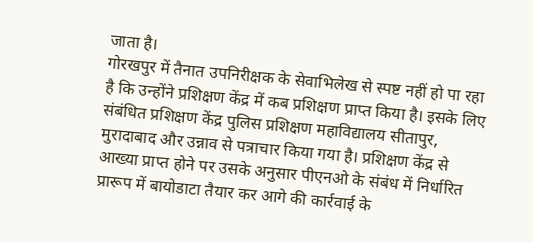जाता है।
गोरखपुर में तैनात उपनिरीक्षक के सेवाभिलेख से स्पष्ट नहीं हो पा रहा है कि उन्होंने प्रशिक्षण केंद्र में कब प्रशिक्षण प्राप्त किया है। इसके लिए संबंधित प्रशिक्षण केंद्र पुलिस प्रशिक्षण महाविद्यालय सीतापुर, मुरादाबाद और उन्नाव से पत्राचार किया गया है। प्रशिक्षण केंद्र से आख्या प्राप्त होने पर उसके अनुसार पीएनओ के संबंध में निर्धारित प्रारूप में बायोडाटा तैयार कर आगे की कार्रवाई के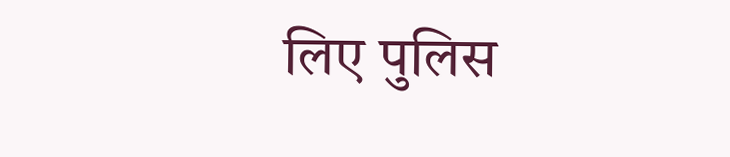लिए पुलिस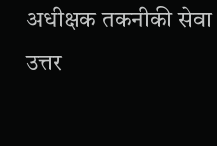अधीक्षक तकनीकी सेवा उत्तर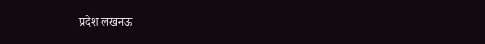प्रदेश लखनऊ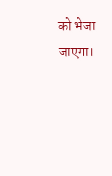को भेजा जाएगा।